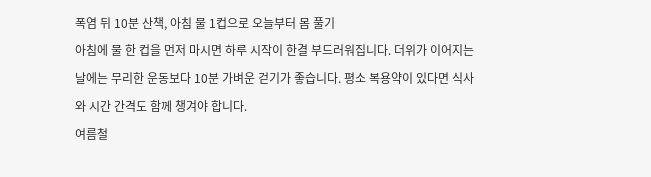폭염 뒤 10분 산책, 아침 물 1컵으로 오늘부터 몸 풀기
아침에 물 한 컵을 먼저 마시면 하루 시작이 한결 부드러워집니다. 더위가 이어지는 날에는 무리한 운동보다 10분 가벼운 걷기가 좋습니다. 평소 복용약이 있다면 식사와 시간 간격도 함께 챙겨야 합니다.
여름철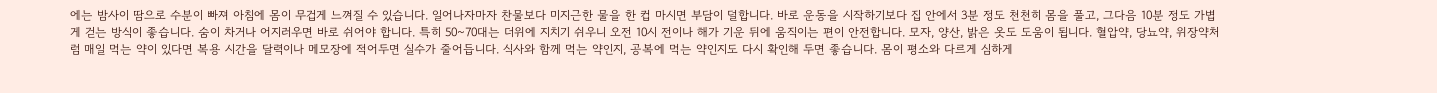에는 밤사이 땀으로 수분이 빠져 아침에 몸이 무겁게 느껴질 수 있습니다. 일어나자마자 찬물보다 미지근한 물을 한 컵 마시면 부담이 덜합니다. 바로 운동을 시작하기보다 집 안에서 3분 정도 천천히 몸을 풀고, 그다음 10분 정도 가볍게 걷는 방식이 좋습니다. 숨이 차거나 어지러우면 바로 쉬어야 합니다. 특히 50~70대는 더위에 지치기 쉬우니 오전 10시 전이나 해가 기운 뒤에 움직이는 편이 안전합니다. 모자, 양산, 밝은 옷도 도움이 됩니다. 혈압약, 당뇨약, 위장약처럼 매일 먹는 약이 있다면 복용 시간을 달력이나 메모장에 적어두면 실수가 줄어듭니다. 식사와 함께 먹는 약인지, 공복에 먹는 약인지도 다시 확인해 두면 좋습니다. 몸이 평소와 다르게 심하게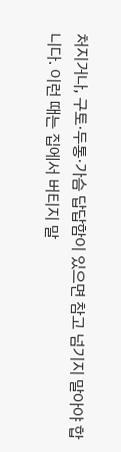처지거나, 구토·두통·가슴 답답함이 있으면 참고 넘기지 말아야 합니다. 이런 때는 집에서 버티지 말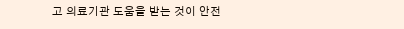고 의료기관 도움을 받는 것이 안전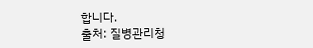합니다.
출처: 질병관리청